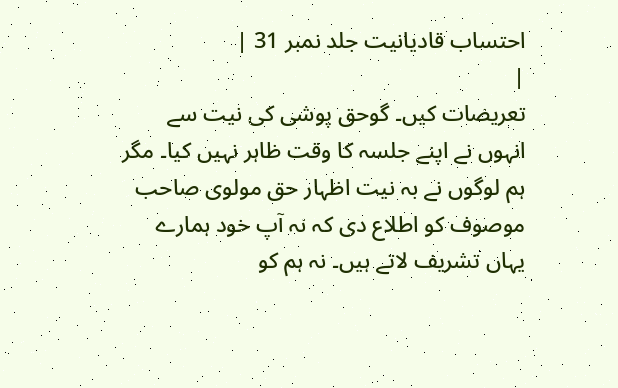احتساب قادیانیت جلد نمبر 31 |
|
تعریضات کیں۔ گوحق پوشی کی نیت سے انہوں نے اپنے جلسہ کا وقت ظاہر نہیں کیا۔ مگر ہم لوگوں نے بہ نیت اظہار حق مولوی صاحب موصوف کو اطلاع دی کہ نہ آپ خود ہمارے یہاں تشریف لاتے ہیں۔ نہ ہم کو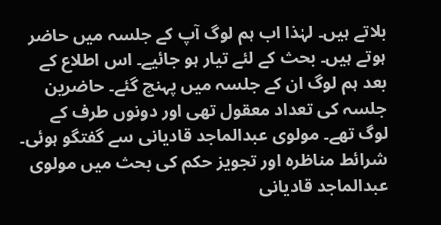بلاتے ہیں۔ لہٰذا اب ہم لوگ آپ کے جلسہ میں حاضر ہوتے ہیں۔ بحث کے لئے تیار ہو جائیے۔ اس اطلاع کے بعد ہم لوگ ان کے جلسہ میں پہنچ گئے۔ حاضرین جلسہ کی تعداد معقول تھی اور دونوں طرف کے لوگ تھے۔ مولوی عبدالماجد قادیانی سے گفتگو ہوئی۔ شرائط مناظرہ اور تجویز حکم کی بحث میں مولوی عبدالماجد قادیانی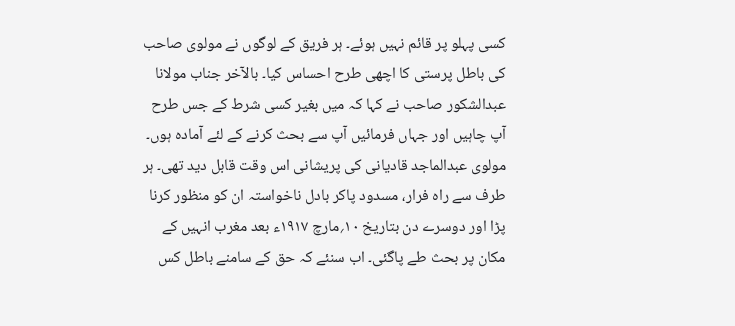کسی پہلو پر قائم نہیں ہوئے۔ ہر فریق کے لوگوں نے مولوی صاحب کی باطل پرستی کا اچھی طرح احساس کیا۔ بالآخر جناب مولانا عبدالشکور صاحب نے کہا کہ میں بغیر کسی شرط کے جس طرح آپ چاہیں اور جہاں فرمائیں آپ سے بحث کرنے کے لئے آمادہ ہوں۔ مولوی عبدالماجد قادیانی کی پریشانی اس وقت قابل دید تھی۔ ہر طرف سے راہ فرار، مسدود پاکر بادل ناخواستہ ان کو منظور کرنا پڑا اور دوسرے دن بتاریخ ۱۰؍مارچ ۱۹۱۷ء بعد مغرب انہیں کے مکان پر بحث طے پاگئی۔ اب سنئے کہ حق کے سامنے باطل کس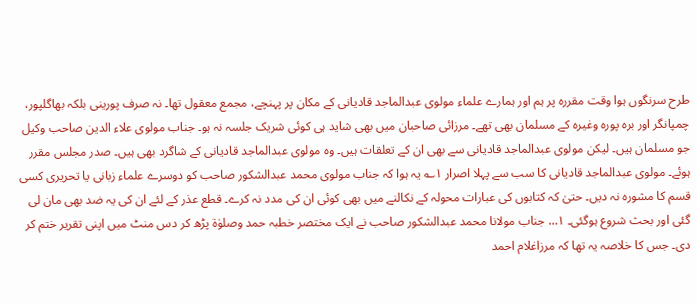طرح سرنگوں ہوا وقت مقررہ پر ہم اور ہمارے علماء مولوی عبدالماجد قادیانی کے مکان پر پہنچے، مجمع معقول تھا۔ نہ صرف پورینی بلکہ بھاگلپور، چمپانگر اور برہ پورہ وغیرہ کے مسلمان بھی تھے۔ مرزائی صاحبان میں بھی شاید ہی کوئی شریک جلسہ نہ ہو۔ جناب مولوی علاء الدین صاحب وکیل جو مسلمان ہیں۔ لیکن مولوی عبدالماجد قادیانی سے بھی ان کے تعلقات ہیں۔ وہ مولوی عبدالماجد قادیانی کے شاگرد بھی ہیں۔ صدر مجلس مقرر ہوئے۔ مولوی عبدالماجد قادیانی کا سب سے پہلا اصرار ۱؎ یہ ہوا کہ جناب مولوی محمد عبدالشکور صاحب کو دوسرے علماء زبانی یا تحریری کسی قسم کا مشورہ نہ دیں۔ حتیٰ کہ کتابوں کی عبارات محولہ کے نکالنے میں بھی کوئی ان کی مدد نہ کرے۔ قطع عذر کے لئے ان کی یہ ضد بھی مان لی گئی اور بحث شروع ہوگئی۔ ۱… جناب مولانا محمد عبدالشکور صاحب نے ایک مختصر خطبہ حمد وصلوٰۃ پڑھ کر دس منٹ میں اپنی تقریر ختم کر دی۔ جس کا خلاصہ یہ تھا کہ مرزاغلام احمد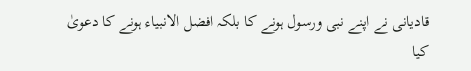قادیانی نے اپنے نبی ورسول ہونے کا بلکہ افضل الانبیاء ہونے کا دعویٰ کیا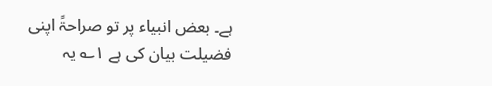ہے۔ بعض انبیاء پر تو صراحۃً اپنی فضیلت بیان کی ہے ۱؎ یہ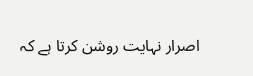اصرار نہایت روشن کرتا ہے کہ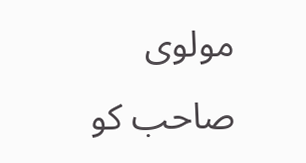مولوی صاحب کو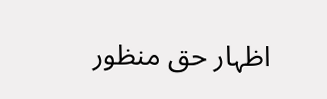اظہار حق منظور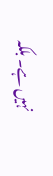نہیں ہے۔ بلکہ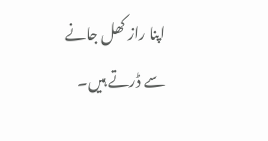اپنا راز کھل جانے سے ڈرتے ہیں۔